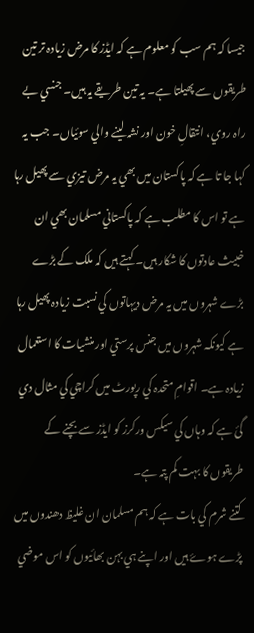جيسا کہ ہم سب کو معلوم ہے کہ ايڈز کا مرض زيادہ تر تين طريقوں سے پھيلتا ہے۔ يہ تين طريقے يہ ہيں۔ جنسي بے راہ روي، انتقالِ خون اور نشہ لينے والي سوئياں۔ جب يہ کہا جا تا ہے کہ پاکستان ميں بھي يہ مرض تيزي سے پھيل رہا ہے تو اس کا مطلب ہے کہ پاکستاني مسلمان بھي ان خبيث عادتوں کا شکار ہيں۔ کہتے ہيں کہ ملک کے بڑے بڑے شہروں ميں يہ مرض ديہاتوں کي نسبت زيادہ پھيل رہا ہے کيونکہ شہروں ميں جنس پرستي اور منشيات کا استعمال زيادہ ہے۔ اقوامِ متحدہ کي رپورٹ ميں کراچي کي مثال دي گئ ہے کہ وہاں کي سيکس ورکرز کو ايڈز سے بچنے کے طريقوں کا بہت کم پتہ ہے۔
کتنے شرم کي بات ہے کہ ہم مسلمان ان غليظ دھندوں ميں پڑے ہوۓ ہيں اور اپنے ہي بہن بھائيوں کو اس موضي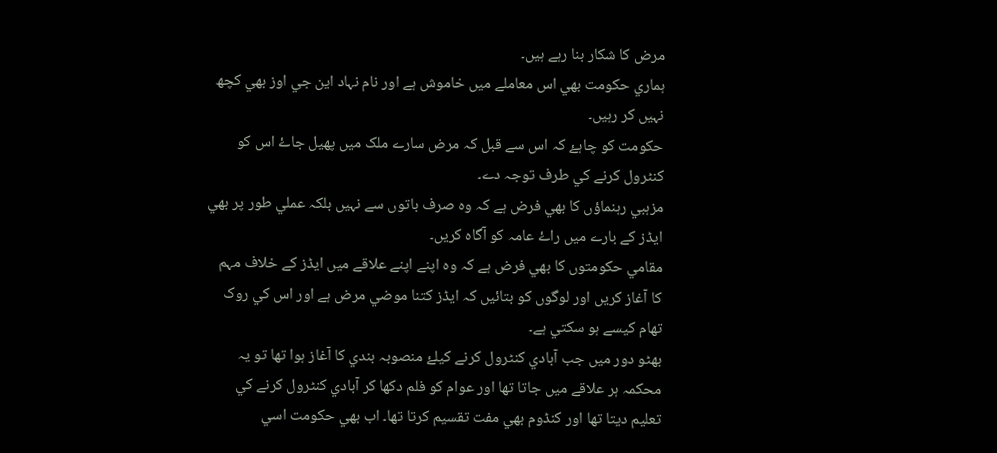مرض کا شکار بنا رہے ہیں۔
ہماري حکومت بھي اس معاملے ميں خاموش ہے اور نام نہاد اين جي اوز بھي کچھ نہيں کر رہيں۔
حکومت کو چاہۓ کہ اس سے قبل کہ مرض سارے ملک ميں پھيل جاۓ اس کو کنٹرول کرنے کي طرف توجہ دے۔
مزہبي رہنماؤں کا بھي فرض ہے کہ وہ صرف باتوں سے نہيں بلکہ عملي طور پر بھي ايڈز کے بارے ميں راۓ عامہ کو آگاہ کريں۔
مقامي حکومتوں کا بھي فرض ہے کہ وہ اپنے اپنے علاقے ميں ايڈز کے خلاف مہم کا آغاز کريں اور لوگوں کو بتائيں کہ ايڈز کتنا موضي مرض ہے اور اس کي روک تھام کيسے ہو سکتي ہے۔
بھٹو دور ميں جب آبادي کنٹرول کرنے کيلۓ منصوبہ بندي کا آغاز ہوا تھا تو يہ محکمہ ہر علاقے ميں جاتا تھا اور عوام کو فلم دکھا کر آبادي کنٹرول کرنے کي تعليم ديتا تھا اور کنڈوم بھي مفت تقسيم کرتا تھا۔ اب بھي حکومت اسي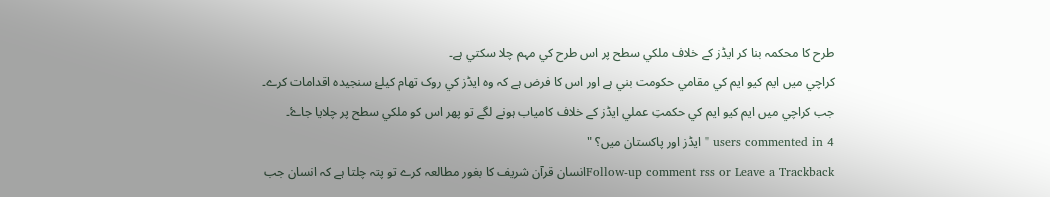طرح کا محکمہ بنا کر ايڈز کے خلاف ملکي سطح پر اس طرح کي مہم چلا سکتي ہے۔
کراچي ميں ايم کيو ايم کي مقامي حکومت بني ہے اور اس کا فرض ہے کہ وہ ايڈز کي روک تھام کيلۓ سنجيدہ اقدامات کرے۔ جب کراچي ميں ايم کيو ايم کي حکمتِ عملي ايڈز کے خلاف کامياب ہونے لگے تو پھر اس کو ملکي سطح پر چلايا جاۓ۔
4 users commented in " ايڈز اور پاکستان ميں؟ "
Follow-up comment rss or Leave a Trackbackانسان قرآن شریف کا بغور مطالعہ کرے تو پتہ چلتا ہے کہ انسان جب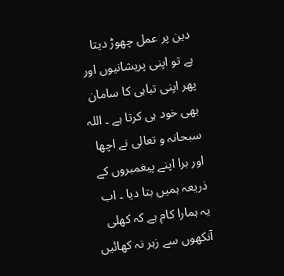دین پر عمل چھوڑ دیتا ہے تو اپنی پریشانیوں اور پھر اپنی تباہی کا سامان بھی خود ہی کرتا ہے ۔ اللہ سبحانہ و تعالی نے اچھا اور برا اپنے پیغمبروں کے ذریعہ ہمیں بتا دیا ۔ اب یہ ہمارا کام ہے کہ کھلی آنکھوں سے زہر نہ کھائیں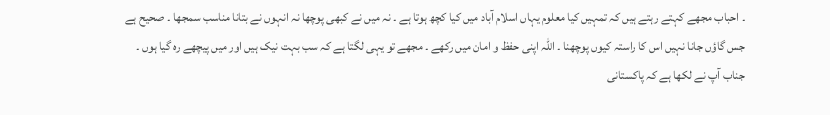۔ احباب مجھے کہتے رہتے ہیں کہ تمہیں کیا معلوم یہاں اسلام آباد میں کیا کچھ ہوتا ہے ۔ نہ میں نے کبھی پوچھا نہ انہوں نے بتانا مناسب سمجھا ۔ صحیح ہے جس گاؤں جانا نہیں اس کا راستہ کیوں پوچھنا ۔ اللہ اپنی حفظ و امان میں رکھے ۔ مجھے تو یہی لگتا ہے کہ سب بہت نیک ہیں اور میں پیچھے رہ گیا ہوں ۔
جناب آپ نے لکھا ہے کہ پاکستانی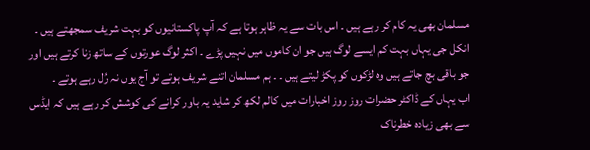مسلمان بھی یہ کام کر رہے ہیں ۔ اس بات سے یہ ظاہر ہوتا ہے کہ آپ پاکستانیوں کو بہت شریف سمجھتے ہیں ۔ انکل جی یہاں بہت کم ایسے لوگ ہیں جو ان کاموں میں نہیں پڑے ۔ اکثر لوگ عورتوں کے ساتھ زنا کرتے ہیں اور جو باقی بچ جاتے ہیں وہ لڑکوں کو پکڑ لیتے ہیں ۔ ۔ ہم مسلمان اتنے شریف ہوتے تو آج یوں نہ رُل رہے ہوتے ۔
اب یہاں کے ڈاکٹر حضرات روز روز اخبارات میں کالم لکھ کر شاید یہ باور کرانے کی کوشش کر رہے ہیں کہ ایڈس سے بھی زیادہ خطرناک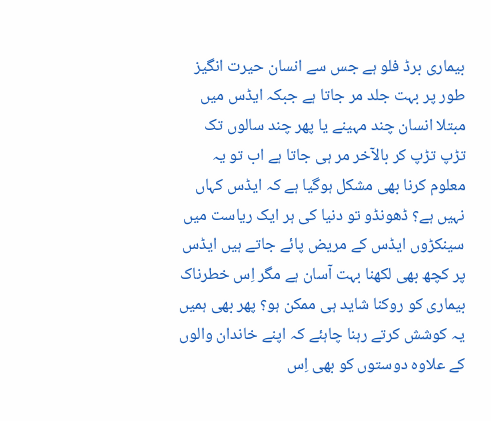بیماری برڈ فلو ہے جس سے انسان حیرت انگیز طور پر بہت جلد مر جاتا ہے جبکہ ایڈس میں مبتلا انسان چند مہینے یا پھر چند سالوں تک تڑپ تڑپ کر بالآخر مر ہی جاتا ہے اب تو یہ معلوم کرنا بھی مشکل ہوگیا ہے کہ ایڈس کہاں نہیں ہے؟ ڈھونڈو تو دنیا کی ہر ایک ریاست میں سینکڑوں ایڈس کے مریض پائے جاتے ہیں ایڈس پر کچھ بھی لکھنا بہت آسان ہے مگر اِس خطرناک بیماری کو روکنا شاید ہی ممکن ہو؟ پھر بھی ہمیں یہ کوشش کرتے رہنا چاہئے کہ اپنے خاندان والوں کے علاوہ دوستوں کو بھی اِس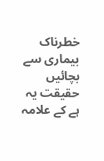خطرناک بیماری سے بچائیں
حقیقت یہ ہے کے علامہ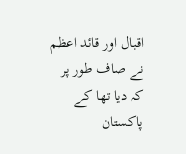اقبال اور قائد اعظم نے صاف طور پر کہ دیا تھا کے پاکستان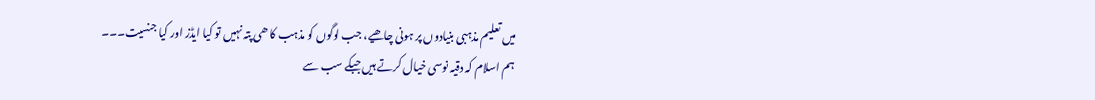میں تعلیم مذہبی بنیادوں پر ہونی چاھیے، جب لوگوں کو مذہب کا ھی پتہ نہیں تو کیا ایڈز اور کیا جنسیت۔۔۔
ہم اسلام کہ دقیہ نوسی خیال کرتے ہیں جبکے سب سے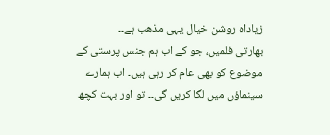زیاداہ روشن خیال یہی مذھب ہے۔۔
بھارتی فلمیں، جو کے اب ہم جنس پرستی کے موضوع کو بھی عام کر رہی ہیں۔ اب ہمارے سینماؤں میں لگا کریں گی۔۔ تو اور بہت کچھ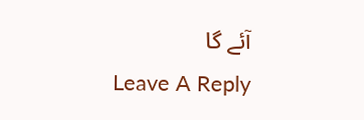آئے گا
Leave A Reply